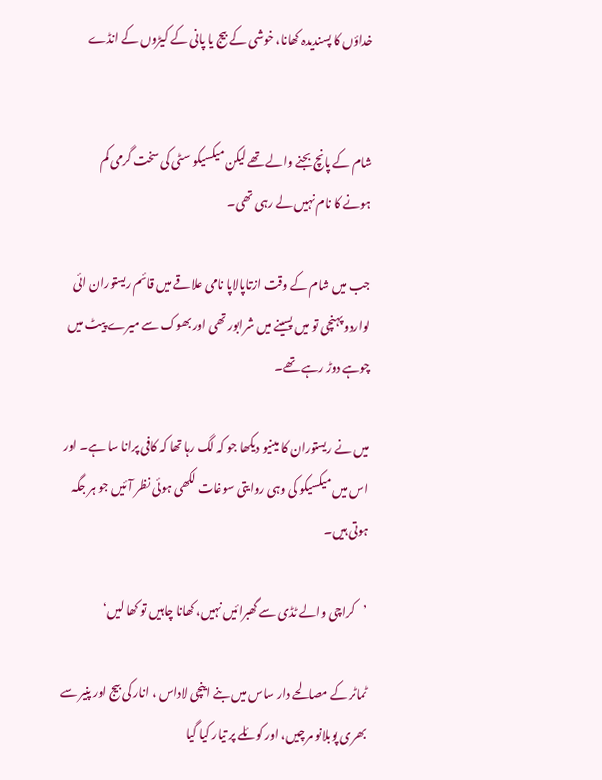خداؤں کا پسندیدہ کھانا، خوشی کے بیج یا پانی کے کیڑوں کے انڈے


شام کے پانچ بجنے والے تھے لیکن میکسیکو سٹی کی سخت گرمی کم ہونے کا نام نہیں لے رہی تھی۔

جب میں شام کے وقت ازتاپالاپا نامی علاقے میں قائم ریستوران ائی لواردو پہنچی تو میں پسینے میں شرابور تھی اور بھوک سے میرے پیٹ میں چوہے دوڑ رہے تھے۔

میں نے ریستوران کا مینیو دیکھا جو کہ لگ رہا تھا کہ کافی پرانا سا ہے۔ اور اس میں میکسیکو کی وہی روایتی سوغات لکھی ہوئی نظر آئیں جو ہر جگہ ہوتی ہیں۔

’کراچی والے ٹڈی سے گھبرائیں نہیں، کھانا چاہیں تو کھا لیں‘

ٹماٹر کے مصالحے دار ساس میں بنے اینچی لاداس ، انار کی بیج اور پنیر سے بھری پوبلانو مرچیں، اور کوئلے پر تیار کیا گیا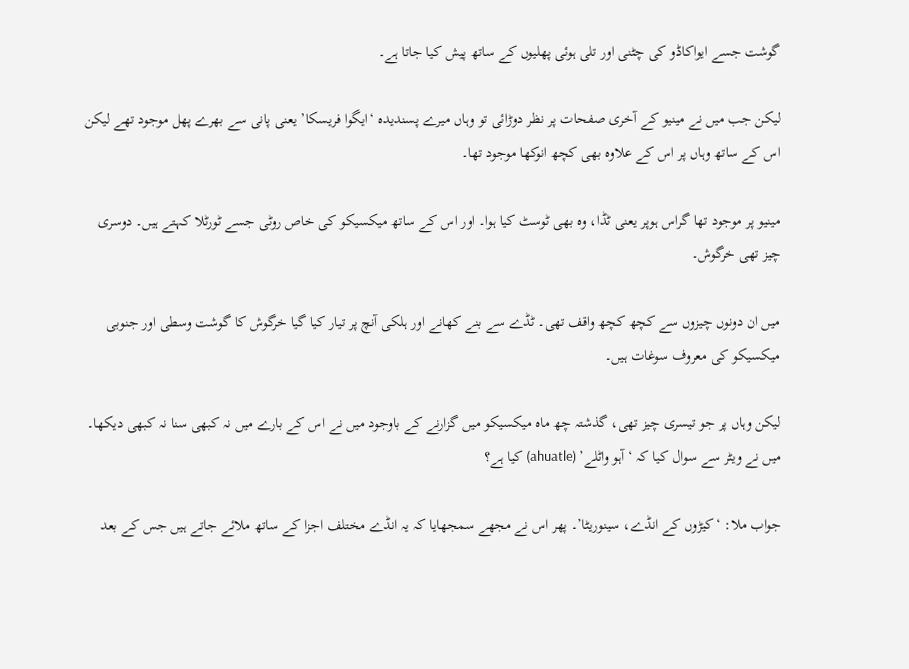گوشت جسے ایواکاڈو کی چٹنی اور تلی ہوئی پھلیوں کے ساتھ پیش کیا جاتا ہے۔

لیکن جب میں نے مینیو کے آخری صفحات پر نظر دوڑائی تو وہاں میرے پسندیدہ ‘ایگوا فریسکا’ یعنی پانی سے بھرے پھل موجود تھے لیکن اس کے ساتھ وہاں پر اس کے علاوہ بھی کچھ انوکھا موجود تھا۔

مینیو پر موجود تھا گراس ہوپر یعنی ٹڈا، وہ بھی ٹوسٹ کیا ہوا۔ اور اس کے ساتھ میکسیکو کی خاص روٹی جسے ٹورٹلا کہتے ہیں۔ دوسری چیز تھی خرگوش۔

میں ان دونوں چیزوں سے کچھ کچھ واقف تھی۔ ٹڈے سے بنے کھانے اور ہلکی آنچ پر تیار کیا گیا خرگوش کا گوشت وسطی اور جنوبی میکسیکو کی معروف سوغات ہیں۔

لیکن وہاں پر جو تیسری چیز تھی، گذشتہ چھ ماہ میکسیکو میں گزارنے کے باوجود میں نے اس کے بارے میں نہ کبھی سنا نہ کبھی دیکھا۔ میں نے ویٹر سے سوال کیا کہ ‘آہو واٹلے’ (ahuatle) کیا ہے؟

جواب ملا: ‘کیڑوں کے انڈے، سینوریٹا’۔ پھر اس نے مجھے سمجھایا کہ یہ انڈے مختلف اجزا کے ساتھ ملائے جاتے ہیں جس کے بعد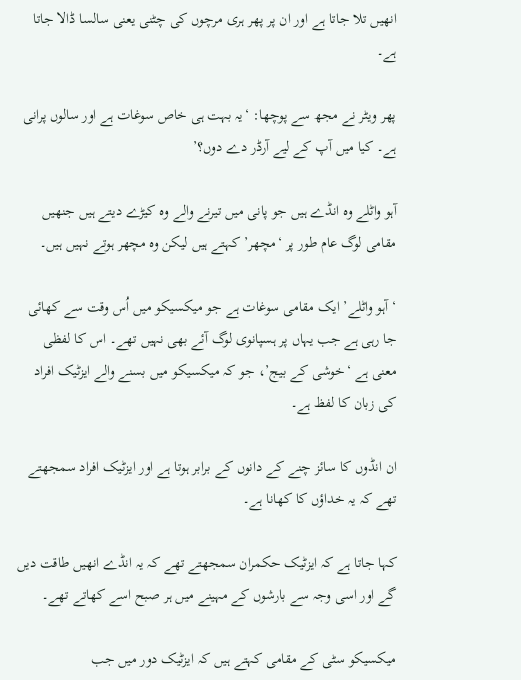انھیں تلا جاتا ہے اور ان پر پھر ہری مرچوں کی چٹنی یعنی سالسا ڈالا جاتا ہے۔

پھر ویٹر نے مجھ سے پوچھا: ‘یہ بہت ہی خاص سوغات ہے اور سالوں پرانی ہے۔ کیا میں آپ کے لیے آرڈر دے دوں؟’

آہو واٹلے وہ انڈے ہیں جو پانی میں تیرنے والے وہ کیڑے دیتے ہیں جنھیں مقامی لوگ عام طور پر ‘مچھر’ کہتے ہیں لیکن وہ مچھر ہوتے نہیں ہیں۔

‘آہو واٹلے’ ایک مقامی سوغات ہے جو میکسیکو میں اُس وقت سے کھائی جا رہی ہے جب یہاں پر ہسپانوی لوگ آئے بھی نہیں تھے۔ اس کا لفظی معنی ہے ‘خوشی کے بیج’، جو کہ میکسیکو میں بسنے والے ایزٹیک افراد کی زبان کا لفظ ہے۔

ان انڈوں کا سائز چنے کے دانوں کے برابر ہوتا ہے اور ایزٹیک افراد سمجھتے تھے کہ یہ خداؤں کا کھانا ہے۔

کہا جاتا ہے کہ ایزٹیک حکمران سمجھتے تھے کہ یہ انڈے انھیں طاقت دیں گے اور اسی وجہ سے بارشوں کے مہینے میں ہر صبح اسے کھاتے تھے۔

میکسیکو سٹی کے مقامی کہتے ہیں کہ ایزٹیک دور میں جب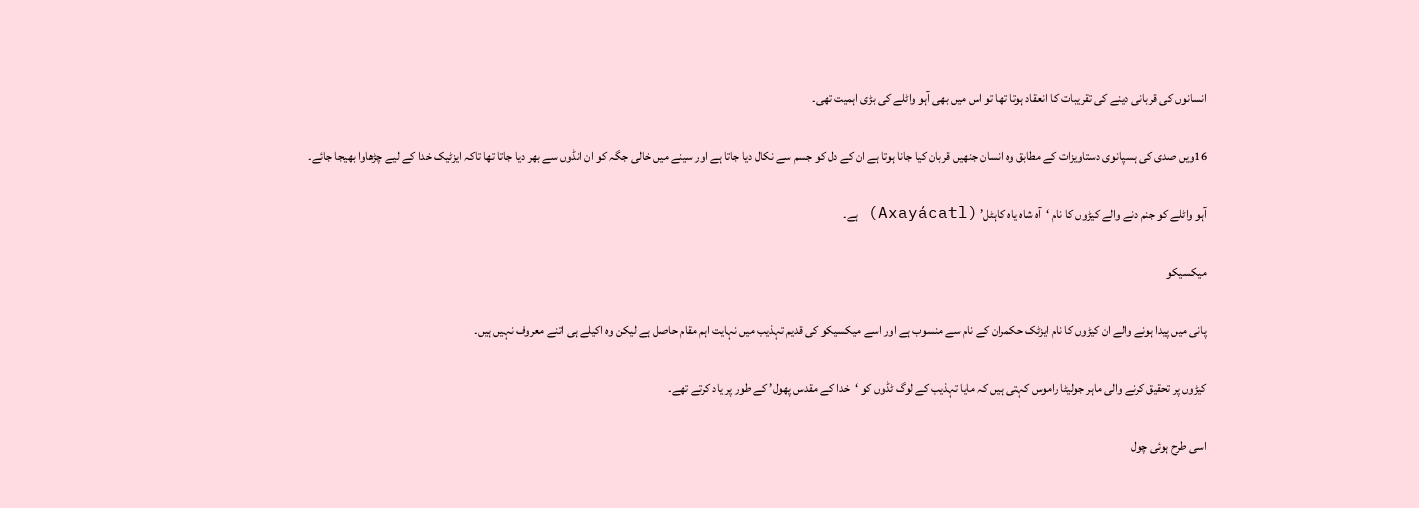انسانوں کی قربانی دینے کی تقریبات کا انعقاد ہوتا تھا تو اس میں بھی آہو واٹلے کی بڑی اہمیت تھی۔

16ویں صدی کی ہسپانوی دستاویزات کے مطابق وہ انسان جنھیں قربان کیا جانا ہوتا ہے ان کے دل کو جسم سے نکال دیا جاتا ہے اور سینے میں خالی جگہ کو ان انڈوں سے بھر دیا جاتا تھا تاکہ ایزٹیک خدا کے لیے چڑھاوا بھیجا جائے۔

آہو واٹلے کو جنم دنے والے کیڑوں کا نام ‘آہ شاہ یاہ کاہٹل’ (Axayácatl) ہے۔

میکسیکو

پانی میں پیدا ہونے والے ان کیڑوں کا نام ایزٹک حکمران کے نام سے منسوب ہے اور اسے میکسیکو کی قدیم تہذیب میں نہایت اہم مقام حاصل ہے لیکن وہ اکیلے ہی اتنے معروف نہیں ہیں۔

کیڑوں پر تحقیق کرنے والی ماہر جولیٹا راموس کہتی ہیں کہ مایا تہذیب کے لوگ ٹڈوں کو ‘خدا کے مقدس پھول’ کے طور پر یاد کرتے تھے۔

اسی طرح ہوئی چول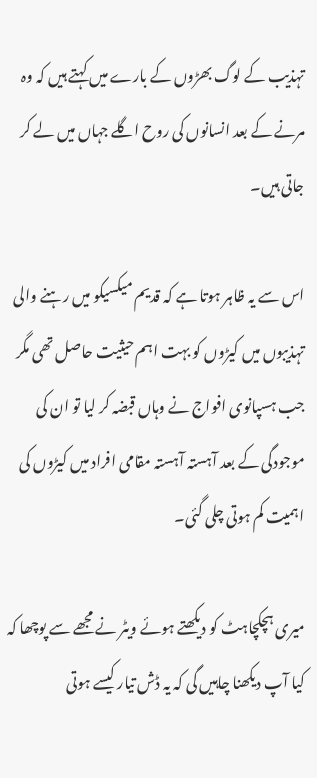تہذیب کے لوگ بھڑوں کے بارے میں کہتے ہیں کہ وہ مرنے کے بعد انسانوں کی روح اگلے جہاں میں لے کر جاتی ہیں۔

اس سے یہ ظاہر ہوتا ہے کہ قدیم میکسیکو میں رہنے والی تہذیبوں میں کیڑوں کو بہت اہم حیثیت حاصل تھی مگر جب ہسپانوی افواج نے وہاں قبضہ کر لیا تو ان کی موجودگی کے بعد آہستہ آہستہ مقامی افراد میں کیڑوں کی اہمیت کم ہوتی چلی گئی۔

میری ہچکچاہٹ کو دیکھتے ہوئے ویٹر نے مجھے سے پوچھا کہ کیا آپ دیکھنا چاہیں گی کہ یہ ڈش تیار کیسے ہوتی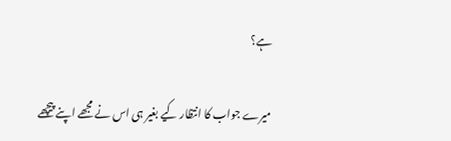ہے؟

میرے جواب کا انتظار کیے بغیر ہی اس نے مجھے اپنے پیچھے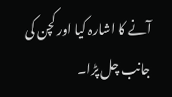آنے کا اشارہ کیا اور کچن کی جانب چل پڑا۔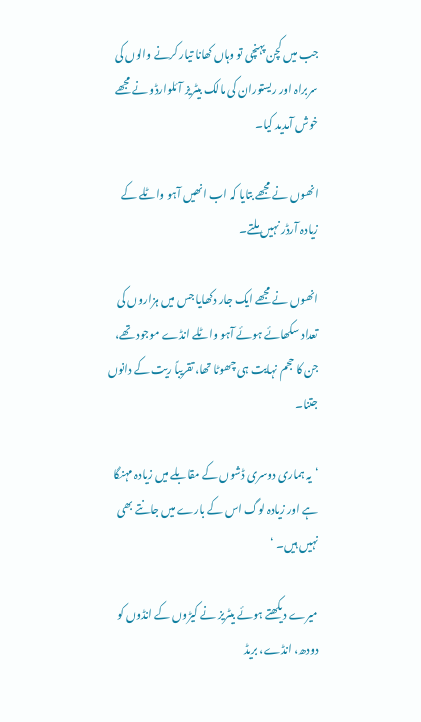جب میں کچن پہنچی تو وہاں کھانا تیار کرنے والوں کی سربراہ اور ریستوران کی مالک بیٹریز آئلوارڈو نے مجھے خوش آمدید کیا۔

انھوں نے مجھے بتایا کہ اب انھیں آہو واٹلے کے زیادہ آرڈر نہیں ملتے۔

انھوں نے مجھے ایک جار دکھایا جس میں ہزاروں کی تعداد سکھائے ہوئے آہو واٹلے انڈے موجود تھے، جن کا حجم نہایت ہی چھوٹا تھا، تقریباً ریت کے دانوں جتنا۔

‘یہ ہماری دوسری ڈشوں کے مقابلے میں زیادہ مہنگا ہے اور زیادہ لوگ اس کے بارے میں جانتے بھی نہیں ہیں۔ ‘

میرے دیکھتے ہوئے بیٹریز نے کیڑوں کے انڈوں کو دودھ، انڈے، بریڈ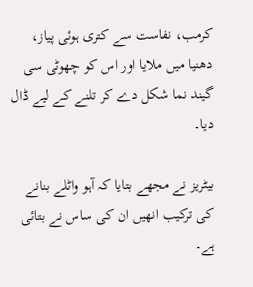کرمب، نفاست سے کتری ہوئی پیاز، دھنیا میں ملایا اور اس کو چھوٹی سی گیند نما شکل دے کر تلنے کے لیے ڈال دیا۔

بیٹریز نے مجھے بتایا کہ آہو واٹلے بنانے کی ترکیب انھیں ان کی ساس نے بتائی ہے۔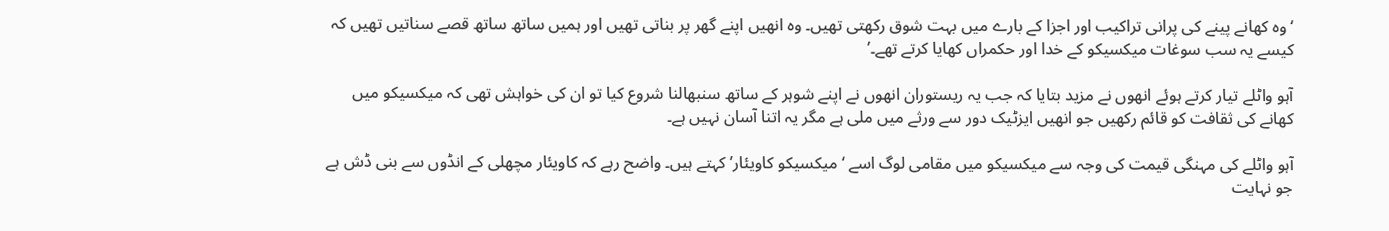‘وہ کھانے پینے کی پرانی تراکیب اور اجزا کے بارے میں بہت شوق رکھتی تھیں۔ وہ انھیں اپنے گھر پر بناتی تھیں اور ہمیں ساتھ ساتھ قصے سناتیں تھیں کہ کیسے یہ سب سوغات میکسیکو کے خدا اور حکمراں کھایا کرتے تھے۔’

آہو واٹلے تیار کرتے ہوئے انھوں نے مزید بتایا کہ جب یہ ریستوران انھوں نے اپنے شوہر کے ساتھ سنبھالنا شروع کیا تو ان کی خواہش تھی کہ میکسیکو میں کھانے کی ثقافت کو قائم رکھیں جو انھیں ایزٹیک دور سے ورثے میں ملی ہے مگر یہ اتنا آسان نہیں ہے۔

آہو واٹلے کی مہنگی قیمت کی وجہ سے میکسیکو میں مقامی لوگ اسے ‘میکسیکو کاویئار’ کہتے ہیں۔ واضح رہے کہ کاویئار مچھلی کے انڈوں سے بنی ڈش ہے جو نہایت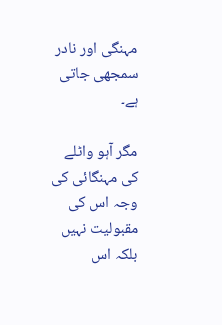مہنگی اور نادر سمجھی جاتی ہے۔

مگر آہو واٹلے کی مہنگائی کی وجہ اس کی مقبولیت نہیں بلکہ اس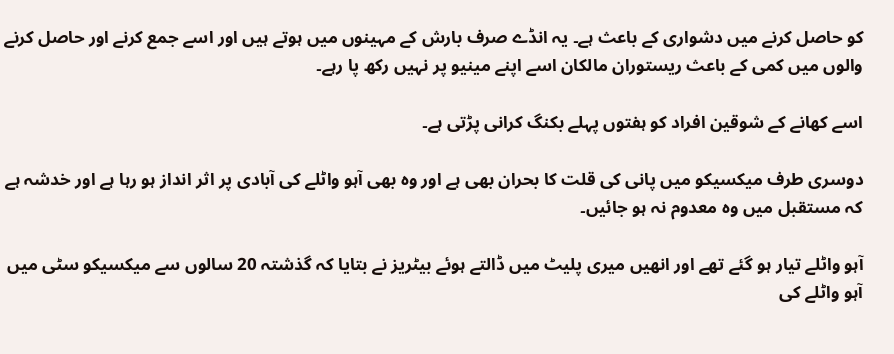کو حاصل کرنے میں دشواری کے باعث ہے۔ یہ انڈے صرف بارش کے مہینوں میں ہوتے ہیں اور اسے جمع کرنے اور حاصل کرنے والوں میں کمی کے باعث ریستوران مالکان اسے اپنے مینیو پر نہیں رکھ پا رہے۔

اسے کھانے کے شوقین افراد کو ہفتوں پہلے بکنگ کرانی پڑتی ہے۔

دوسری طرف میکسیکو میں پانی کی قلت کا بحران بھی ہے اور وہ بھی آہو واٹلے کی آبادی پر اثر انداز ہو رہا ہے اور خدشہ ہے کہ مستقبل میں وہ معدوم نہ ہو جائیں۔

آہو واٹلے تیار ہو گئے تھے اور انھیں میری پلیٹ میں ڈالتے ہوئے بیٹریز نے بتایا کہ گذشتہ 20 سالوں سے میکسیکو سٹی میں آہو واٹلے کی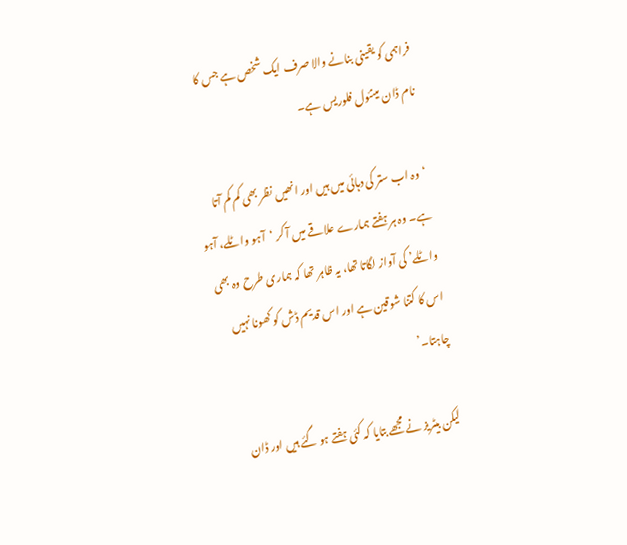فراہمی کو یقینی بنانے والا صرف ایک شخص ہے جس کا نام ڈان مینئول فلوریس ہے۔

‘وہ اب ستر کی دہائی میں ہیں اور انھیں نظر بھی کم کم آتا ہے۔ وہ ہر ہفتے ہمارے علاقے میں آ کر ‘آہو واٹلے، آہو واٹلے’ کی آواز لگاتا تھا، یہ ظاہر تھا کہ ہماری طرح وہ بھی اس کا کتنا شوقین ہے اور اس قدیم ڈش کو کھونا نہیں چاہتا۔’

لیکن بیٹریز نے مجھے بتایا کہ کئی ہفتے ہو گئے ہیں اور ڈان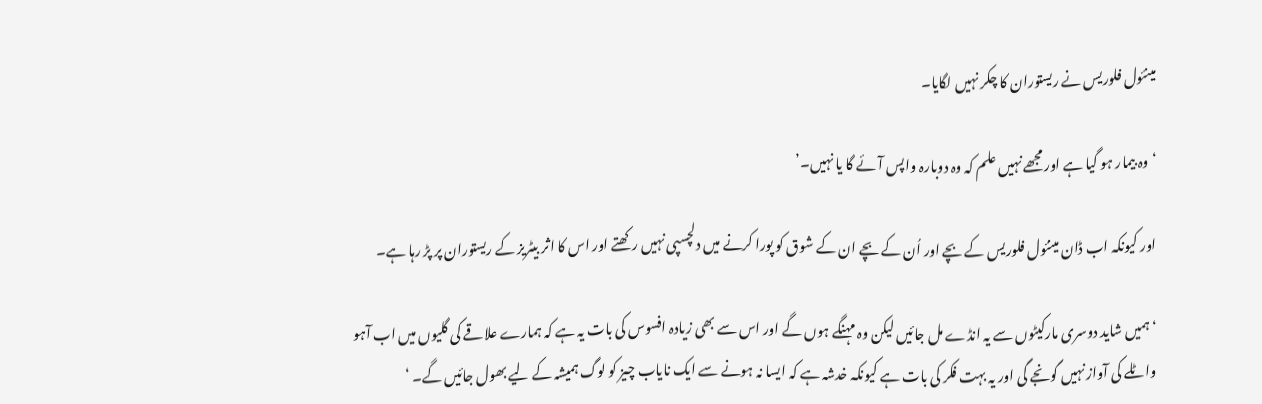مینئول فلوریس نے ریستوران کا چکر نہیں لگایا۔

‘وہ بیمار ہو گیا ہے اور مجھے نہیں علم کہ وہ دوبارہ واپس آئے گا یا نہیں۔’

اور کیونکہ اب ڈان مینئول فلوریس کے بچے اور اُن کے بچے ان کے شوق کو پورا کرنے میں دلچسپی نہیں رکھتے اور اس کا اثر بیٹریز کے ریستوران پر پڑ رہا ہے۔

‘ہمیں شاید دوسری مارکیٹوں سے یہ انڈے مل جائیں لیکن وہ مہنگے ہوں گے اور اس سے بھی زیادہ افسوس کی بات یہ ہے کہ ہمارے علاقے کی گلیوں میں اب آہو واٹلے کی آواز نہیں گونجے گی اور یہ بہت فکر کی بات ہے کیونکہ خدشہ ہے کہ ایسا نہ ہونے سے ایک نایاب چیز کو لوگ ہمیشہ کے لیے بھول جائیں گے۔ ‘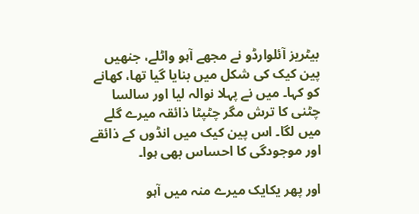بیٹریز آئلوارڈو نے مجھے آہو واٹلے، جنھیں پین کیک کی شکل میں بنایا گیا تھا، کھانے کو کہا۔ میں نے پہلا نوالہ لیا اور سالسا چٹنی کا ترش مگر چٹپٹا ذائقہ میرے گلے میں لگا۔ اس پین کیک میں انڈوں کے ذائقے اور موجودگی کا احساس بھی ہوا۔

اور پھر یکایک میرے منہ میں آہو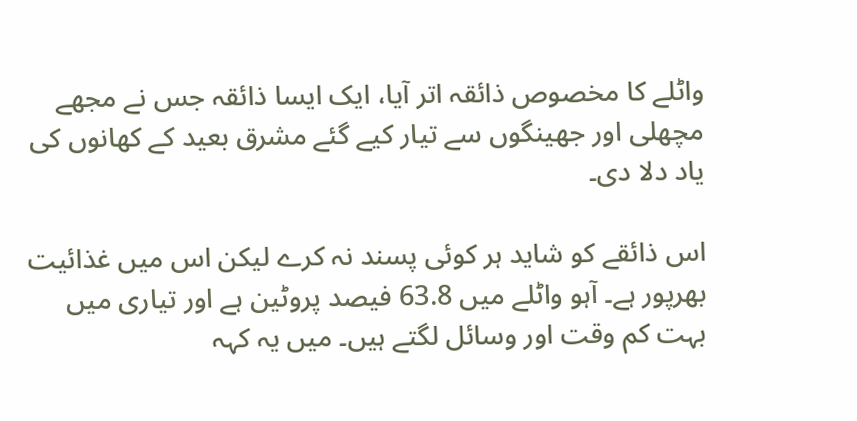واٹلے کا مخصوص ذائقہ اتر آیا، ایک ایسا ذائقہ جس نے مجھے مچھلی اور جھینگوں سے تیار کیے گئے مشرق بعید کے کھانوں کی یاد دلا دی۔

اس ذائقے کو شاید ہر کوئی پسند نہ کرے لیکن اس میں غذائیت بھرپور ہے۔ آہو واٹلے میں 63.8 فیصد پروٹین ہے اور تیاری میں بہت کم وقت اور وسائل لگتے ہیں۔ میں یہ کہہ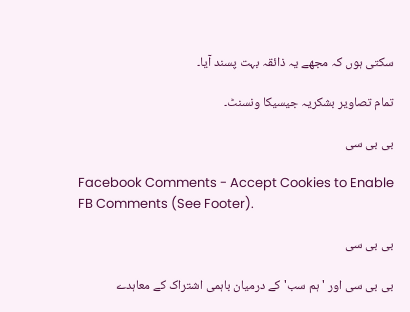سکتی ہوں کہ مجھے یہ ذائقہ بہت پسند آیا۔

تمام تصاویر بشکریہ جیسیکا ونسنٹ۔

بی بی سی

Facebook Comments - Accept Cookies to Enable FB Comments (See Footer).

بی بی سی

بی بی سی اور 'ہم سب' کے درمیان باہمی اشتراک کے معاہدے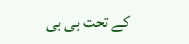کے تحت بی بی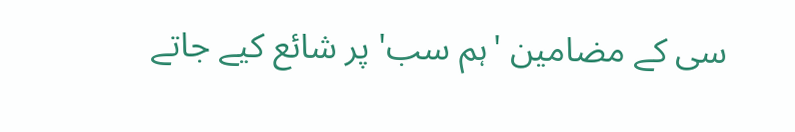سی کے مضامین 'ہم سب' پر شائع کیے جاتے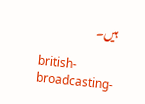ہیں۔

british-broadcasting-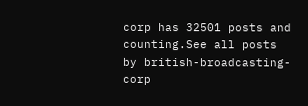corp has 32501 posts and counting.See all posts by british-broadcasting-corp